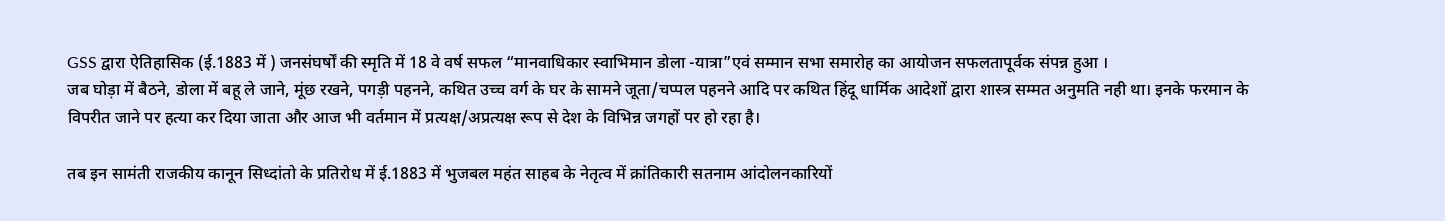GSS द्वारा ऐतिहासिक (ई.1883 में ) जनसंघर्षों की स्मृति में 18 वे वर्ष सफल “मानवाधिकार स्वाभिमान डोला -यात्रा”एवं सम्मान सभा समारोह का आयोजन सफलतापूर्वक संपन्न हुआ ।
जब घोड़ा में बैठने, डोला में बहू ले जाने, मूंछ रखने, पगड़ी पहनने, कथित उच्च वर्ग के घर के सामने जूता/चप्पल पहनने आदि पर कथित हिंदू धार्मिक आदेशों द्वारा शास्त्र सम्मत अनुमति नही था। इनके फरमान के विपरीत जाने पर हत्या कर दिया जाता और आज भी वर्तमान में प्रत्यक्ष/अप्रत्यक्ष रूप से देश के विभिन्न जगहों पर हो रहा है।

तब इन सामंती राजकीय कानून सिध्दांतो के प्रतिरोध में ई.1883 में भुजबल महंत साहब के नेतृत्व में क्रांतिकारी सतनाम आंदोलनकारियों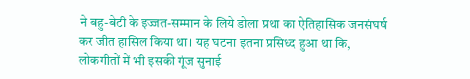ने बहु-बेटी के इज्जत-सम्मान के लिये डोला प्रथा का ऐतिहासिक जनसंघर्ष कर जीत हासिल किया था। यह घटना इतना प्रसिध्द हुआ था कि, लोकगीतों में भी इसकी गूंज सुनाई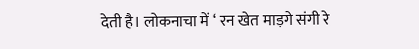देती है। लोकनाचा में ‘ रन खेत माड़गे संगी रे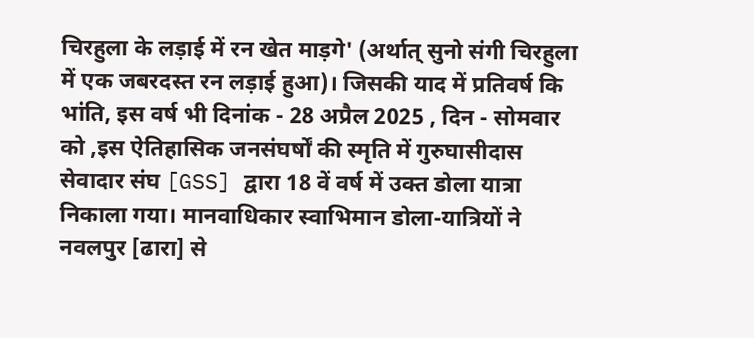चिरहुला के लड़ाई में रन खेत माड़गे' (अर्थात् सुनो संगी चिरहुला में एक जबरदस्त रन लड़ाई हुआ)। जिसकी याद में प्रतिवर्ष कि भांति, इस वर्ष भी दिनांक - 28 अप्रैल 2025 , दिन - सोमवार को ,इस ऐतिहासिक जनसंघर्षों की स्मृति में गुरुघासीदास सेवादार संघ [GSS] द्वारा 18 वें वर्ष में उक्त डोला यात्रा निकाला गया। मानवाधिकार स्वाभिमान डोला-यात्रियों ने नवलपुर [ढारा] से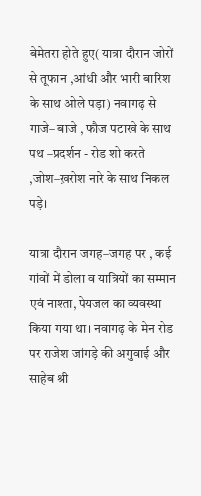बेमेतरा होते हुए( यात्रा दौरान जोरों से तूफान ,आंधी और भारी बारिश के साथ ओले पड़ा) नवागढ़ से गाजे– बाजे , फौज पटाखे के साथ पथ –प्रदर्शन - रोड शो करते ,जोश–ख़रोश नारे के साथ निकल पड़े।

यात्रा दौरान जगह–जगह पर , कई गांवों में डोला व यात्रियों का सम्मान एवं नाश्ता, पेयजल का व्यवस्था किया गया था। नवागढ़ के मेन रोड पर राजेश जांगड़े की अगुवाई और साहेब श्री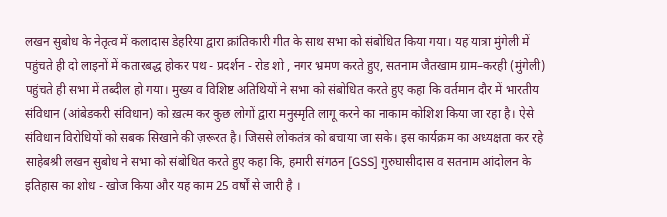लखन सुबोध के नेतृत्व में कलादास डेहरिया द्वारा क्रांतिकारी गीत के साथ सभा को संबोधित किया गया। यह यात्रा मुंगेली में पहुंचते ही दो लाइनों में कतारबद्ध होकर पथ - प्रदर्शन - रोड शो , नगर भ्रमण करते हुए, सतनाम जैतखाम ग्राम–करही (मुंगेली) पहुंचते ही सभा में तब्दील हो गया। मुख्य व विशिष्ट अतिथियों ने सभा को संबोधित करते हुए कहा कि वर्तमान दौर में भारतीय संविधान (आंबेडकरी संविधान) को ख़त्म कर कुछ लोगों द्वारा मनुस्मृति लागू करने का नाकाम कोशिश किया जा रहा है। ऐसे संविधान विरोधियों को सबक सिखाने की ज़रूरत है। जिससे लोकतंत्र को बचाया जा सके। इस कार्यक्रम का अध्यक्षता कर रहे साहेबश्री लखन सुबोध ने सभा को संबोधित करते हुए कहा कि, हमारी संगठन [GSS] गुरुघासीदास व सतनाम आंदोलन के इतिहास का शोध - खोज किया और यह काम 25 वर्षों से जारी है ।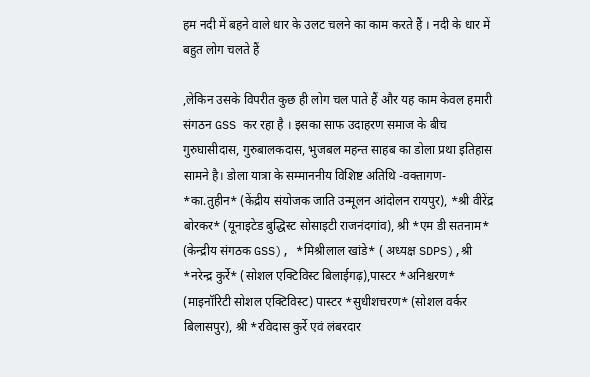हम नदी में बहने वाले धार के उलट चलने का काम करते हैं । नदी के धार में बहुत लोग चलते हैं

,लेकिन उसके विपरीत कुछ ही लोग चल पाते हैं और यह काम केवल हमारी संगठन GSS कर रहा है । इसका साफ उदाहरण समाज के बीच गुरुघासीदास, गुरुबालकदास, भुजबल महन्त साहब का डोला प्रथा इतिहास सामने है। डोला यात्रा के सम्माननीय विशिष्ट अतिथि -वक्तागण- *का.तुहीन* (केंद्रीय संयोजक जाति उन्मूलन आंदोलन रायपुर), *श्री वीरेंद्र बोरकर* (यूनाइटेड बुद्धिस्ट सोसाइटी राजनंदगांव), श्री *एम डी सतनाम* (केन्द्रीय संगठक GSS), *मिश्रीलाल खांडे* ( अध्यक्ष SDPS),श्री *नरेन्द्र कुर्रे* (सोशल एक्टिविस्ट बिलाईगढ़),पास्टर *अनिश्चरण* (माइनॉरिटी सोशल एक्टिविस्ट) पास्टर *सुधीशचरण* (सोशल वर्कर बिलासपुर), श्री *रविदास कुर्रे एवं लंबरदार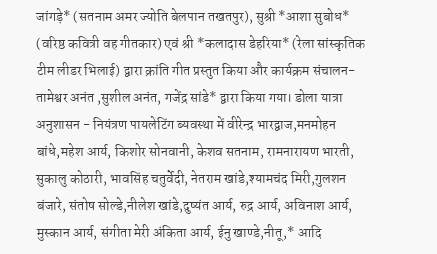जांगड़े* (सतनाम अमर ज्योति बेलपान तखतपुर), सुश्री *आशा सुबोध* (वरिष्ठ कवित्री वह गीतकार) एवं श्री *कलादास डेहरिया* (रेला सांस्कृतिक टीम लीडर भिलाई) द्वारा क्रांति गीत प्रस्तुत किया और कार्यक्रम संचालन-तामेश्वर अनंत ,सुशील अनंत, गजेंद्र सांडे* द्वारा किया गया। डोला यात्रा अनुशासन - नियंत्रण पायलेटिंग ब्यवस्था में वीरेन्द्र भारद्वाज,मनमोहन बांधे,महेश आर्य, किशोर सोनवानी, केशव सतनाम, रामनारायण भारती, सुकालु कोठारी, भावसिंह चतुर्वेदी, नेतराम खांडे,श्यामचंद मिरी,गुलशन बंजारे, संतोष सोल्डे,नीलेश खांडे,दुष्यंत आर्य, रुद्र आर्य, अविनाश आर्य, मुस्कान आर्य, संगीता मेरी अंकिता आर्य, ईनु खाण्डे,नीतू,* आदि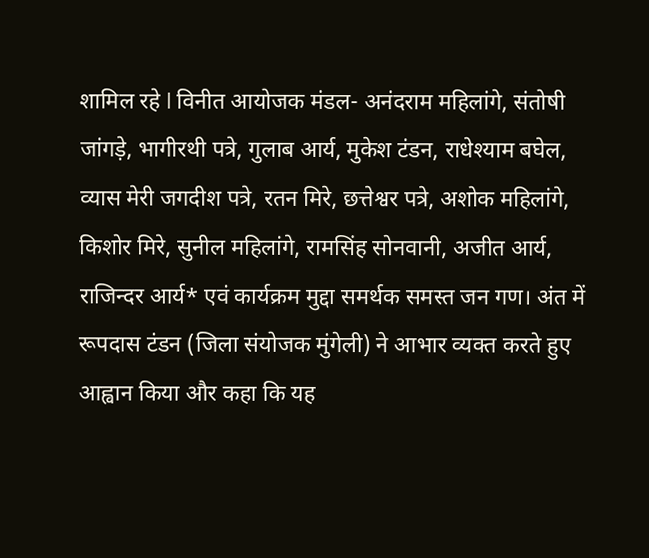शामिल रहे l विनीत आयोजक मंडल- अनंदराम महिलांगे, संतोषी जांगड़े, भागीरथी पत्रे, गुलाब आर्य, मुकेश टंडन, राधेश्याम बघेल, व्यास मेरी जगदीश पत्रे, रतन मिरे, छत्तेश्वर पत्रे, अशोक महिलांगे, किशोर मिरे, सुनील महिलांगे, रामसिंह सोनवानी, अजीत आर्य, राजिन्दर आर्य* एवं कार्यक्रम मुद्दा समर्थक समस्त जन गण। अंत में रूपदास टंडन (जिला संयोजक मुंगेली) ने आभार व्यक्त करते हुए आह्वान किया और कहा कि यह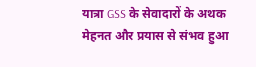यात्रा GSS के सेवादारों के अथक मेहनत और प्रयास से संभव हुआ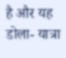है और यह डोला- यात्रा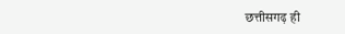छत्तीसगढ़ ही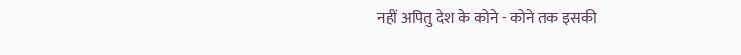नहीं अपितु देश के कोने - कोने तक इसकी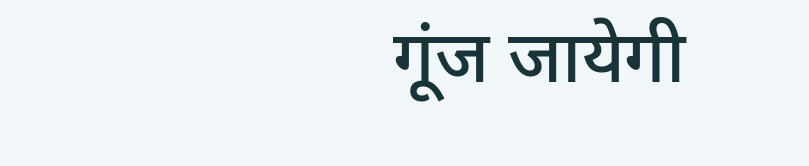गूंज जायेगी